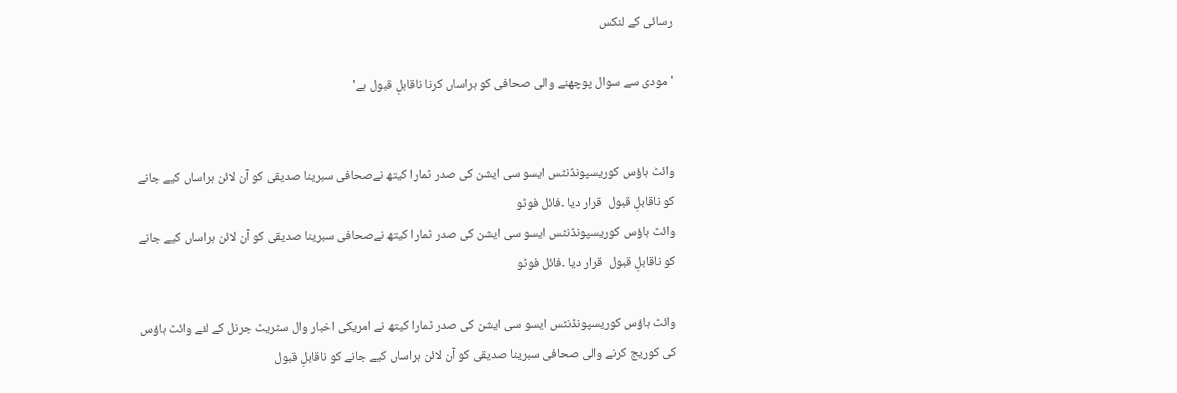رسائی کے لنکس

'مودی سے سوال پوچھنے والی صحافی کو ہراساں کرنا ناقابلِ قبول ہے'


وائٹ ہاؤس کوریسپونڈنٹس ایسو سی ایشن کی صدر ٹمارا کیتھ نےصحافی سبرینا صدیقی کو آن لائن ہراساں کیے جانے کو ناقابلِ قبول  قرار دیا ۔فائل فوٹو
وائٹ ہاؤس کوریسپونڈنٹس ایسو سی ایشن کی صدر ٹمارا کیتھ نےصحافی سبرینا صدیقی کو آن لائن ہراساں کیے جانے کو ناقابلِ قبول  قرار دیا ۔فائل فوٹو

وائٹ ہاؤس کوریسپونڈنٹس ایسو سی ایشن کی صدر ٹمارا کیتھ نے امریکی اخبار وال سٹریٹ جرنل کے لئے وائٹ ہاؤس کی کوریج کرنے والی صحافی سبرینا صدیقی کو آن لائن ہراساں کیے جانے کو ناقابلِ قبول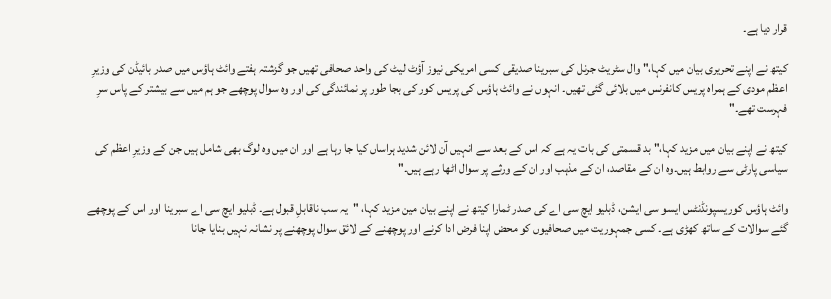قرار دیا ہے۔

کیتھ نے اپنے تحریری بیان میں کہا،" وال سٹریٹ جرنل کی سبرینا صدیقی کسی امریکی نیوز آؤٹ لیٹ کی واحد صحافی تھیں جو گزشتہ ہفتے وائٹ ہاؤس میں صدر بائیڈن کی وزیرِ اعظم مودی کے ہمراہ پریس کانفرنس میں بلائی گئی تھیں۔ انہوں نے وائٹ ہاؤس کی پریس کور کی بجا طور پر نمائندگی کی اور وہ سوال پوچھے جو ہم میں سے بیشتر کے پاس سرِ فہرست تھے۔"

کیتھ نے اپنے بیان میں مزید کہا،" بد قسمتی کی بات یہ ہے کہ اس کے بعد سے انہیں آن لائن شدید ہراساں کیا جا رہا ہے اور ان میں وہ لوگ بھی شامل ہیں جن کے وزیرِ اعظم کی سیاسی پارٹی سے روابط ہیں۔وہ ان کے مقاصد، ان کے مذہب اور ان کے ورثے پر سوال اٹھا رہے ہیں۔"

وائٹ ہاؤس کوریسپونڈنٹس ایسو سی ایشن، ڈبلیو ایچ سی اے کی صدر ٹمارا کیتھ نے اپنے بیان مین مزید کہا، "یہ سب ناقابلِ قبول ہے۔ ڈبلیو ایچ سی اے سبرینا اور اس کے پوچھے گئے سوالات کے ساتھ کھڑی ہے۔ کسی جمہوریت میں صحافیوں کو محض اپنا فرض ادا کرنے اور پوچھنے کے لائق سوال پوچھنے پر نشانہ نہیں بنایا جانا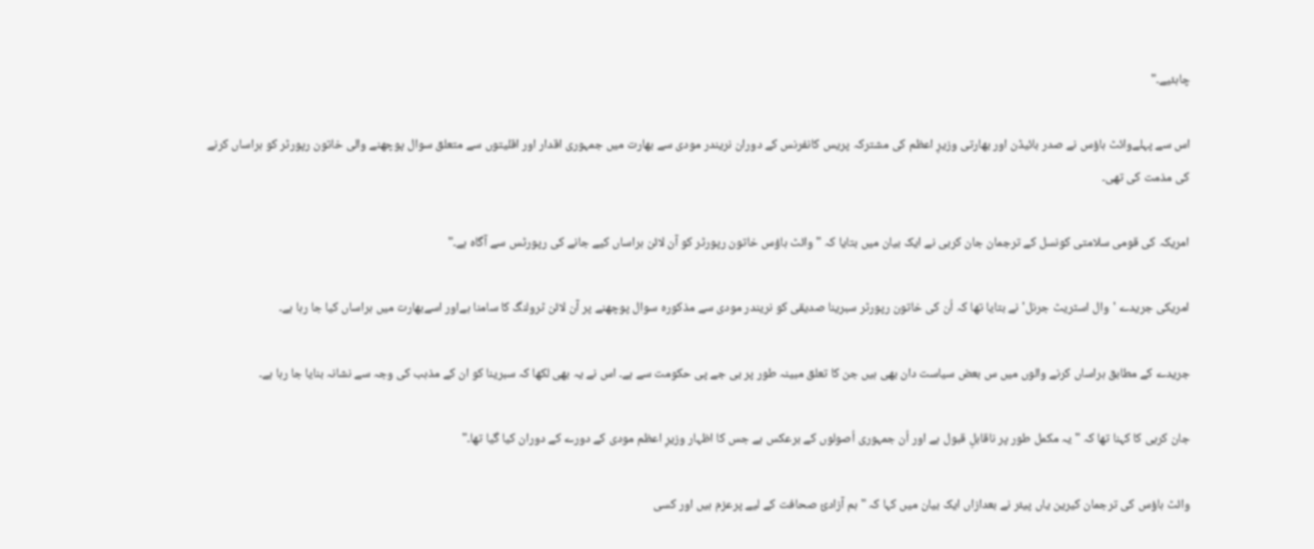چاہئیے۔"

اس سے پہلےوائٹ ہاؤس نے صدر بائیڈن اور بھارتی وزیرِ اعظم کی مشترکہ پریس کانفرنس کے دوران نریندر مودی سے بھارت میں جمہوری اقدار اور اقلیتوں سے متعلق سوال پوچھنے والی خاتون رپورٹر کو ہراساں کرنے کی مذمت کی تھی۔

امریکہ کی قومی سلامتی کونسل کے ترجمان جان کربی نے ایک بیان میں بتایا کہ "وائٹ ہاؤس خاتون رپورٹر کو آن لائن ہراساں کیے جانے کی رپورٹس سے آگاہ ہے۔"

امریکی جریدے 'وال اسٹریٹ جرنل' نے بتایا تھا کہ اُن کی خاتون رپورٹر سبرینا صدیقی کو نریندر مودی سے مذکورہ سوال پوچھنے پر آن لائن ٹرولنگ کا سامنا ہےاور اسےبھارت میں ہراساں کیا جا رہا ہے۔

جریدے کے مطابق ہراساں کرنے والوں میں س بعض سیاست دان بھی ہیں جن کا تعلق مبینہ طور پر بی جے پی حکومت سے ہے۔ اس نے یہ بھی لکھا کہ سبرینا کو ان کے مذہب کی وجہ سے نشانہ بنایا جا رہا ہے۔

جان کربی کا کہنا تھا کہ "یہ مکمل طور پر ناقابلِ قبول ہے اور اُن جمہوری اُصولوں کے برعکس ہے جس کا اظہار وزیرِ اعظم مودی کے دورے کے دوران کیا گیا تھا۔"

وائٹ ہاؤس کی ترجمان کیرین یاں پیئر نے بعدازاں ایک بیان میں کہا کہ "ہم آزادیٔ صحافت کے لیے پرعزم ہیں اور کسی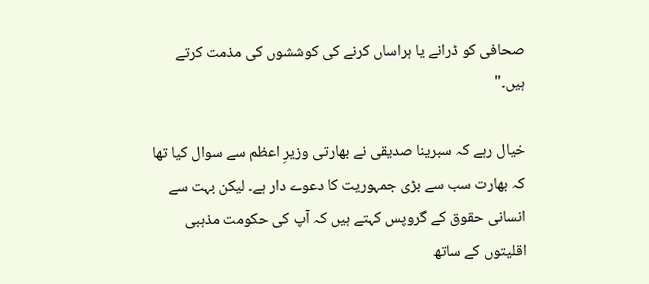صحافی کو ڈرانے یا ہراساں کرنے کی کوششوں کی مذمت کرتے ہیں۔"

خیال رہے کہ سبرینا صدیقی نے بھارتی وزیرِ اعظم سے سوال کیا تھا کہ بھارت سب سے بڑی جمہوریت کا دعوے دار ہے۔ لیکن بہت سے انسانی حقوق کے گروپس کہتے ہیں کہ آپ کی حکومت مذہبی اقلیتوں کے ساتھ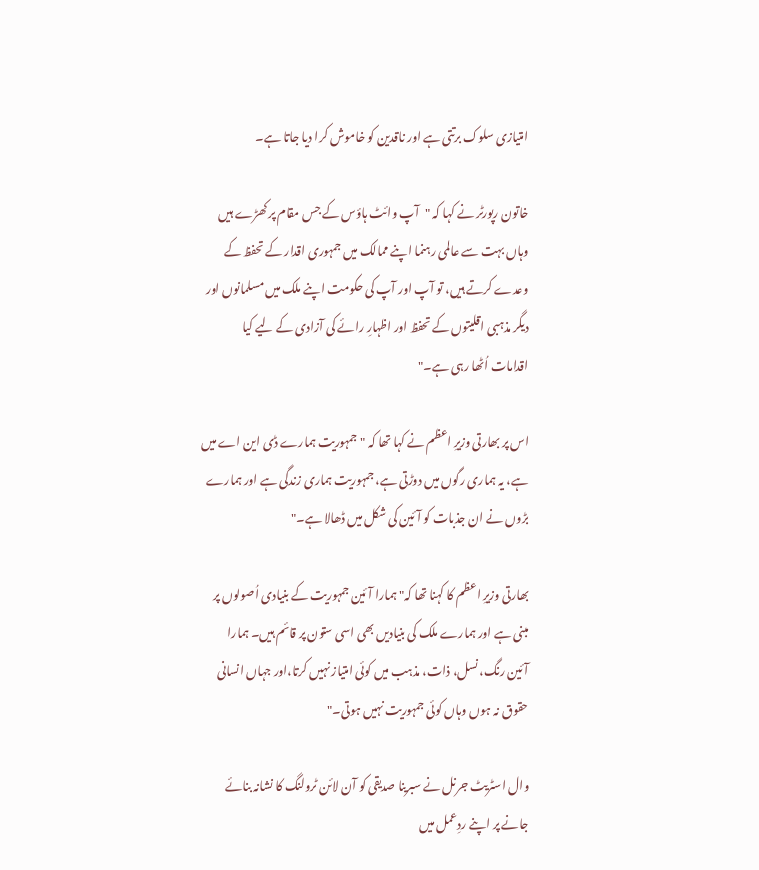امتیازی سلوک برتتی ہے اور ناقدین کو خاموش کرا دیا جاتا ہے۔

خاتون رپورٹر نے کہا کہ "آپ وائٹ ہاؤس کے جس مقام پر کھڑے ہیں وہاں بہت سے عالمی رہنما اپنے ممالک میں جمہوری اقدار کے تحفظ کے وعدے کرتے ہیں، تو آپ اور آپ کی حکومت اپنے ملک میں مسلمانوں اور دیگر مذہبی اقلیتوں کے تحفظ اور اظہارِ رائے کی آزادی کے لیے کیا اقدامات اُٹھا رہی ہے۔"

اس پر بھارتی وزیرِ اعظم نے کہا تھا کہ "جمہوریت ہمارے ڈی این اے میں ہے، یہ ہماری رگوں میں دوڑتی ہے، جمہوریت ہماری زندگی ہے اور ہمارے بڑوں نے ان جذبات کو آئین کی شکل میں ڈھالا ہے۔"

بھارتی وزیرِ اعظم کا کہنا تھا کہ" ہمارا آئین جمہوریت کے بنیادی اُصولوں پر مبنی ہے اور ہمارے ملک کی بنیادیں بھی اسی ستون پر قائم ہیں۔ ہمارا آئین رنگ، نسل، ذات، مذہب میں کوئی امتیاز نہیں کرتا،اور جہاں انسانی حقوق نہ ہوں وہاں کوئی جمہوریت نہیں ہوتی۔"

وال اسٹریٹ جرنل نے سبرینا صدیقی کو آن لائن ٹرولنگ کا نشانہ بنائے جانے پر اپنے ردِعمل میں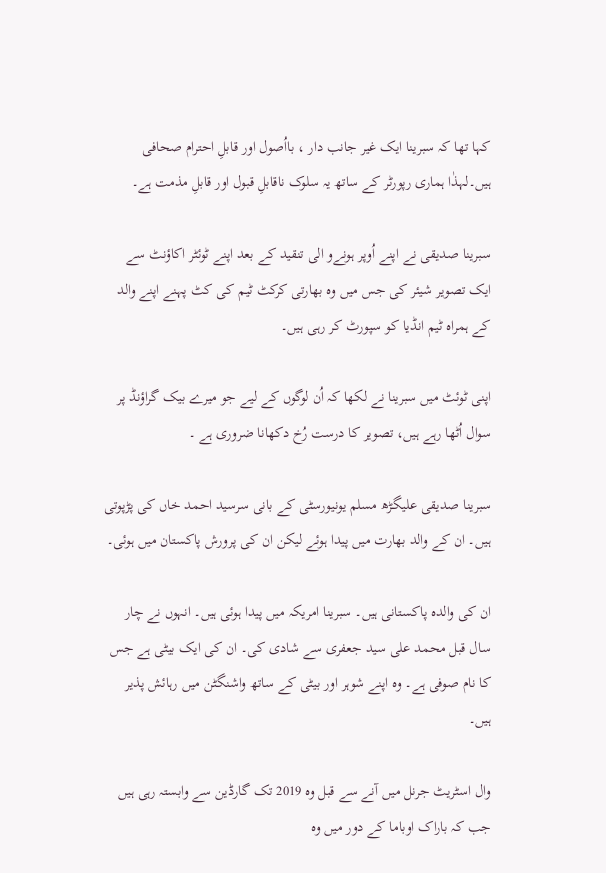کہا تھا کہ سبرینا ایک غیر جانب دار ، بااُصول اور قابلِ احترام صحافی ہیں۔لہذٰا ہماری رپورٹر کے ساتھ یہ سلوک ناقابلِ قبول اور قابلِ مذمت ہے۔

سبرینا صدیقی نے اپنے اُوپر ہونےو الی تنقید کے بعد اپنے ٹوئٹر اکاؤنٹ سے ایک تصویر شیئر کی جس میں وہ بھارتی کرکٹ ٹیم کی کٹ پہنے اپنے والد کے ہمراہ ٹیم انڈیا کو سپورٹ کر رہی ہیں۔

اپنی ٹوئٹ میں سبرینا نے لکھا کہ اُن لوگوں کے لیے جو میرے بیک گراؤنڈ پر سوال اُٹھا رہے ہیں، تصویر کا درست رُخ دکھانا ضروری ہے ۔

سبرینا صدیقی علیگڑھ مسلم یونیورسٹی کے بانی سرسید احمد خاں کی پڑپوتی ہیں۔ ان کے والد بھارت میں پیدا ہوئے لیکن ان کی پرورش پاکستان میں ہوئی۔

ان کی والدہ پاکستانی ہیں۔ سبرینا امریکہ میں پیدا ہوئی ہیں۔ انہوں نے چار سال قبل محمد علی سید جعفری سے شادی کی۔ ان کی ایک بیٹی ہے جس کا نام صوفی ہے۔ وہ اپنے شوہر اور بیٹی کے ساتھ واشنگٹن میں رہائش پذیر ہیں۔

وال اسٹریٹ جرنل میں آنے سے قبل وہ 2019 تک گارڈین سے وابستہ رہی ہیں جب کہ باراک اوباما کے دور میں وہ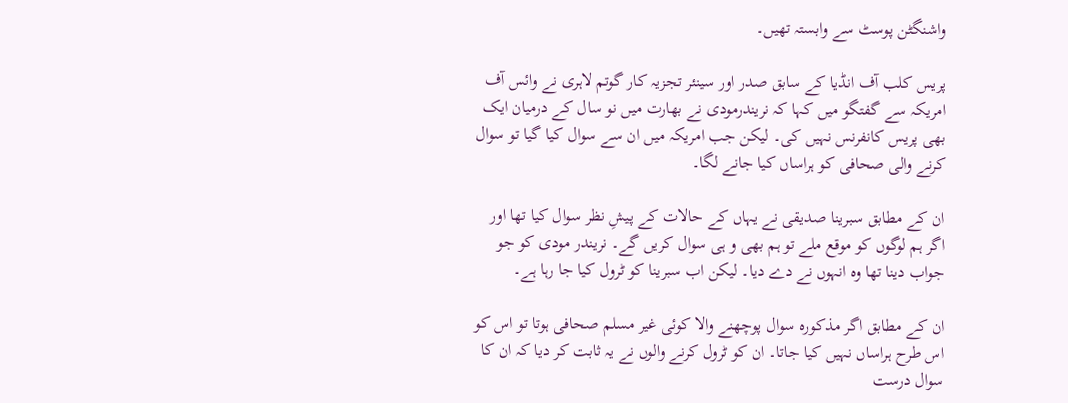واشنگٹن پوسٹ سے وابستہ تھیں۔

پریس کلب آف انڈیا کے سابق صدر اور سینئر تجزیہ کار گوتم لاہری نے وائس آف امریکہ سے گفتگو میں کہا کہ نریندرمودی نے بھارت میں نو سال کے درمیان ایک بھی پریس کانفرنس نہیں کی۔ لیکن جب امریکہ میں ان سے سوال کیا گیا تو سوال کرنے والی صحافی کو ہراساں کیا جانے لگا۔

ان کے مطابق سبرینا صدیقی نے یہاں کے حالات کے پیشِ نظر سوال کیا تھا اور اگر ہم لوگوں کو موقع ملے تو ہم بھی و ہی سوال کریں گے۔ نریندر مودی کو جو جواب دینا تھا وہ انہوں نے دے دیا۔ لیکن اب سبرینا کو ٹرول کیا جا رہا ہے۔

ان کے مطابق اگر مذکورہ سوال پوچھنے والا کوئی غیر مسلم صحافی ہوتا تو اس کو اس طرح ہراساں نہیں کیا جاتا۔ ان کو ٹرول کرنے والوں نے یہ ثابت کر دیا کہ ان کا سوال درست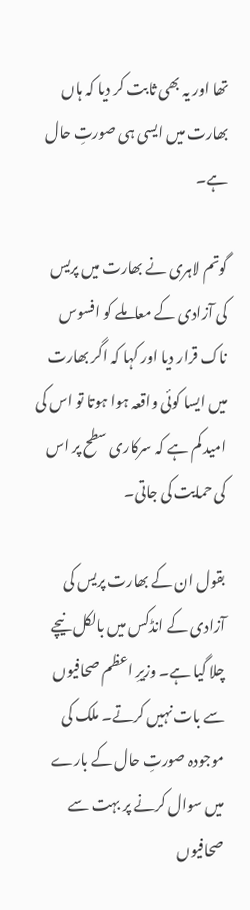تھا اور یہ بھی ثابت کر دیا کہ ہاں بھارت میں ایسی ہی صورتِ حال ہے۔

گوتم لاہری نے بھارت میں پریس کی آزادی کے معاملے کو افسوس ناک قرار دیا اور کہا کہ اگر بھارت میں ایسا کوئی واقعہ ہوا ہوتا تو اس کی امید کم ہے کہ سرکاری سطح پر اس کی حمایت کی جاتی۔

بقول ان کے بھارت پریس کی آزادی کے انڈکس میں بالکل نیچے چلا گیا ہے۔ وزیرِ اعظم صحافیوں سے بات نہیں کرتے۔ ملک کی موجودہ صورتِ حال کے بارے میں سوال کرنے پر بہت سے صحافیوں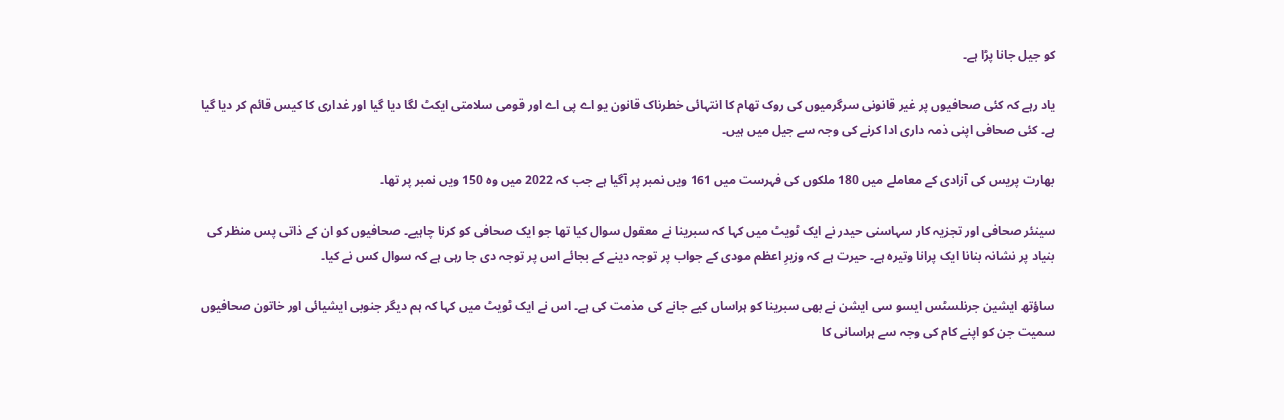کو جیل جانا پڑا ہے۔

یاد رہے کہ کئی صحافیوں پر غیر قانونی سرگرمیوں کی روک تھام کا انتہائی خطرناک قانون یو اے پی اے اور قومی سلامتی ایکٹ لگا دیا گیا اور غداری کا کیس قائم کر دیا گیا ہے۔ کئی صحافی اپنی ذمہ داری ادا کرنے کی وجہ سے جیل میں ہیں۔

بھارت پریس کی آزادی کے معاملے میں 180 ملکوں کی فہرست میں 161 ویں نمبر پر آگیا ہے جب کہ 2022 میں وہ 150 ویں نمبر پر تھا۔

سینئر صحافی اور تجزیہ کار سہاسنی حیدر نے ایک ٹویٹ میں کہا کہ سبرینا نے معقول سوال کیا تھا جو ایک صحافی کو کرنا چاہیے۔ صحافیوں کو ان کے ذاتی پس منظر کی بنیاد پر نشانہ بنانا ایک پرانا وتیرہ ہے۔ حیرت ہے کہ وزیرِ اعظم مودی کے جواب پر توجہ دینے کے بجائے اس پر توجہ دی جا رہی ہے کہ سوال کس نے کیا۔

ساؤتھ ایشین جرنلسٹس ایسو سی ایشن نے بھی سبرینا کو ہراساں کیے جانے کی مذمت کی ہے۔ اس نے ایک ٹویٹ میں کہا کہ ہم دیگر جنوبی ایشیائی اور خاتون صحافیوں سمیت جن کو اپنے کام کی وجہ سے ہراسانی کا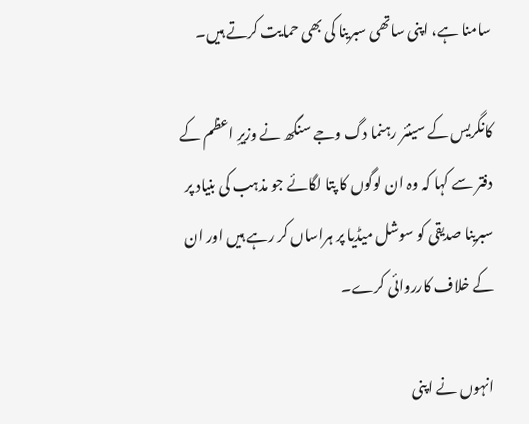سامنا ہے، اپنی ساتھی سبرینا کی بھی حمایت کرتے ہیں۔

کانگریس کے سینئر رہنما دگ وجے سنگھ نے وزیرِ اعظم کے دفتر سے کہا کہ وہ ان لوگوں کا پتا لگائے جو مذہب کی بنیاد پر سبرینا صدیقی کو سوشل میڈیا پر ہراساں کر رہے ہیں اور ان کے خلاف کارروائی کرے۔

انہوں نے اپنی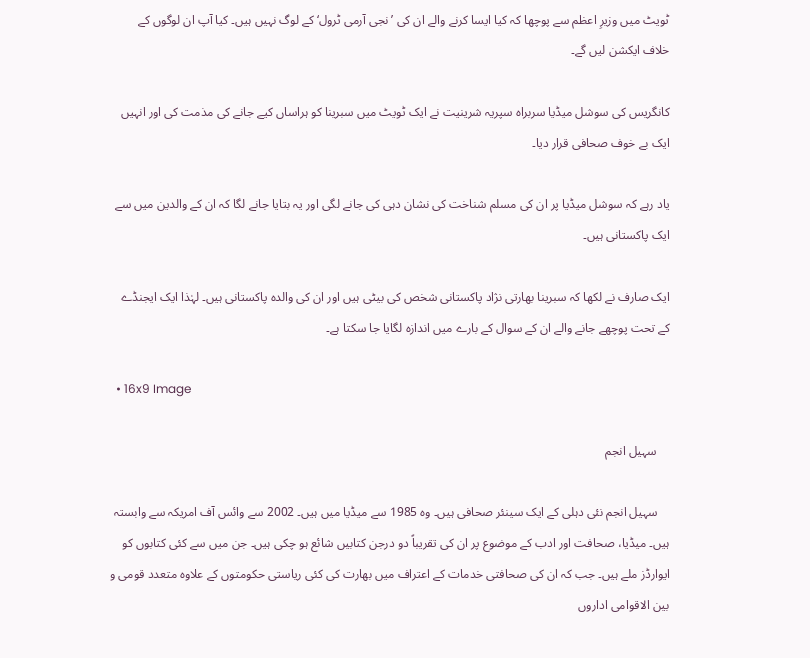ٹویٹ میں وزیرِ اعظم سے پوچھا کہ کیا ایسا کرنے والے ان کی ’نجی آرمی ٹرول‘ کے لوگ نہیں ہیں۔ کیا آپ ان لوگوں کے خلاف ایکشن لیں گے۔

کانگریس کی سوشل میڈیا سربراہ سپریہ شرینیت نے ایک ٹویٹ میں سبرینا کو ہراساں کیے جانے کی مذمت کی اور انہیں ایک بے خوف صحافی قرار دیا۔

یاد رہے کہ سوشل میڈیا پر ان کی مسلم شناخت کی نشان دہی کی جانے لگی اور یہ بتایا جانے لگا کہ ان کے والدین میں سے ایک پاکستانی ہیں۔

ایک صارف نے لکھا کہ سبرینا بھارتی نژاد پاکستانی شخص کی بیٹی ہیں اور ان کی والدہ پاکستانی ہیں۔ لہٰذا ایک ایجنڈے کے تحت پوچھے جانے والے ان کے سوال کے بارے میں اندازہ لگایا جا سکتا ہے۔

  • 16x9 Image

    سہیل انجم

    سہیل انجم نئی دہلی کے ایک سینئر صحافی ہیں۔ وہ 1985 سے میڈیا میں ہیں۔ 2002 سے وائس آف امریکہ سے وابستہ ہیں۔ میڈیا، صحافت اور ادب کے موضوع پر ان کی تقریباً دو درجن کتابیں شائع ہو چکی ہیں۔ جن میں سے کئی کتابوں کو ایوارڈز ملے ہیں۔ جب کہ ان کی صحافتی خدمات کے اعتراف میں بھارت کی کئی ریاستی حکومتوں کے علاوہ متعدد قومی و بین الاقوامی اداروں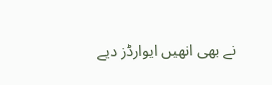نے بھی انھیں ایوارڈز دیے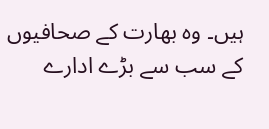ہیں۔ وہ بھارت کے صحافیوں کے سب سے بڑے ادارے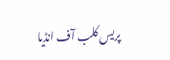پریس کلب آف انڈیا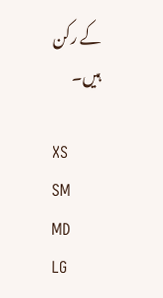کے رکن ہیں۔

XS
SM
MD
LG